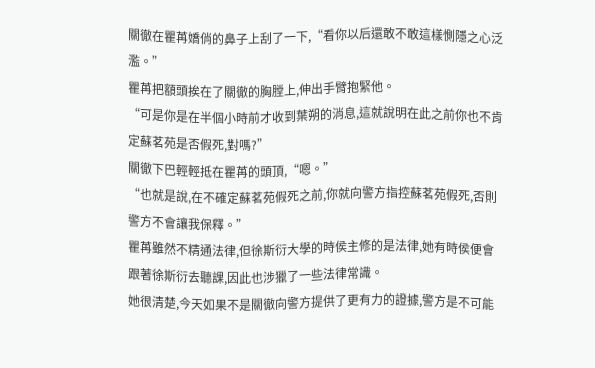關徹在瞿苒嬌俏的鼻子上刮了一下,“看你以后還敢不敢這樣惻隱之心泛濫。”
瞿苒把額頭挨在了關徹的胸膛上,伸出手臂抱緊他。
“可是你是在半個小時前才收到葉朔的消息,這就說明在此之前你也不肯定蘇茗苑是否假死,對嗎?”
關徹下巴輕輕抵在瞿苒的頭頂,“嗯。”
“也就是說,在不確定蘇茗苑假死之前,你就向警方指控蘇茗苑假死,否則警方不會讓我保釋。”
瞿苒雖然不精通法律,但徐斯衍大學的時侯主修的是法律,她有時侯便會跟著徐斯衍去聽課,因此也涉獵了一些法律常識。
她很清楚,今天如果不是關徹向警方提供了更有力的證據,警方是不可能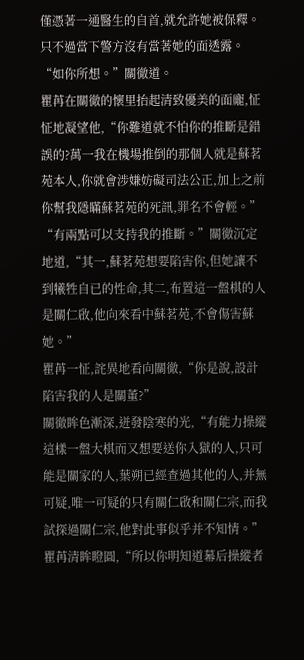僅憑著一通醫生的自首,就允許她被保釋。
只不過當下警方沒有當著她的面透露。
“如你所想。”關徹道。
瞿苒在關徹的懷里抬起清致優美的面龐,怔怔地凝望他,“你難道就不怕你的推斷是錯誤的?萬一我在機場推倒的那個人就是蘇茗苑本人,你就會涉嫌妨礙司法公正,加上之前你幫我隱瞞蘇茗苑的死訊,罪名不會輕。”
“有兩點可以支持我的推斷。”關徹沉定地道,“其一,蘇茗苑想要陷害你,但她讓不到犧牲自已的性命,其二,布置這一盤棋的人是關仁啟,他向來看中蘇茗苑,不會傷害蘇她。”
瞿苒一怔,詫異地看向關徹,“你是說,設計陷害我的人是關董?”
關徹眸色漸深,迸發陰寒的光,“有能力操縱這樣一盤大棋而又想要送你入獄的人,只可能是關家的人,葉朔已經查過其他的人,并無可疑,唯一可疑的只有關仁啟和關仁宗,而我試探過關仁宗,他對此事似乎并不知情。”
瞿苒清眸瞪圓,“所以你明知道幕后操縱者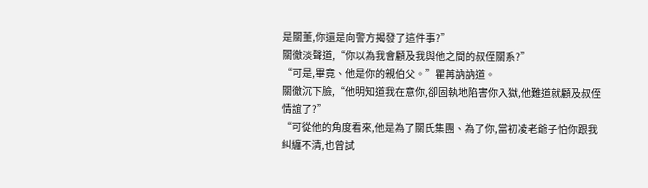是關董,你還是向警方揭發了這件事?”
關徹淡聲道,“你以為我會顧及我與他之間的叔侄關系?”
“可是,畢竟、他是你的親伯父。”瞿苒訥訥道。
關徹沉下臉,“他明知道我在意你,卻固執地陷害你入獄,他難道就顧及叔侄情誼了?”
“可從他的角度看來,他是為了關氏集團、為了你,當初凌老爺子怕你跟我糾纏不清,也曾試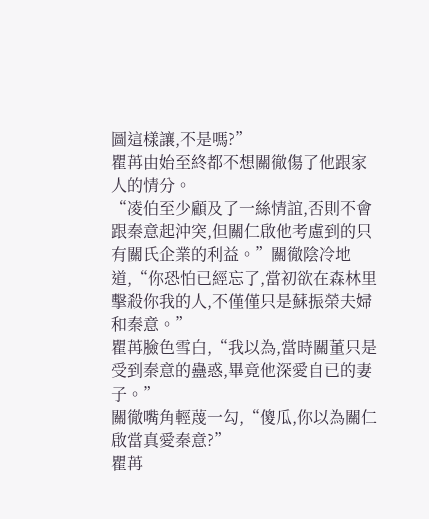圖這樣讓,不是嗎?”
瞿苒由始至終都不想關徹傷了他跟家人的情分。
“凌伯至少顧及了一絲情誼,否則不會跟秦意起沖突,但關仁啟他考慮到的只有關氏企業的利益。”關徹陰冷地道,“你恐怕已經忘了,當初欲在森林里擊殺你我的人,不僅僅只是蘇振榮夫婦和秦意。”
瞿苒臉色雪白,“我以為,當時關董只是受到秦意的蠱惑,畢竟他深愛自已的妻子。”
關徹嘴角輕蔑一勾,“傻瓜,你以為關仁啟當真愛秦意?”
瞿苒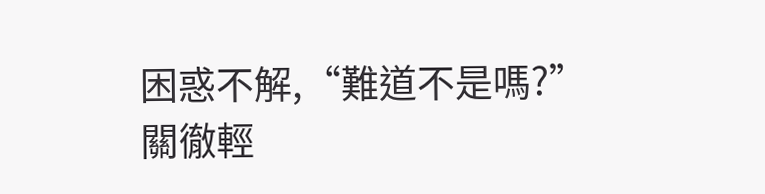困惑不解,“難道不是嗎?”
關徹輕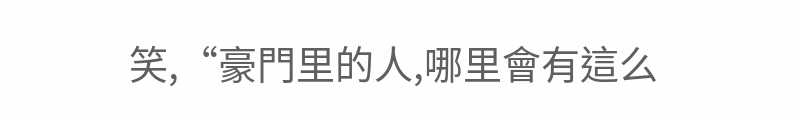笑,“豪門里的人,哪里會有這么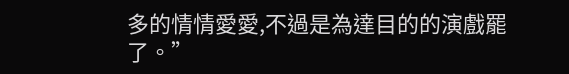多的情情愛愛,不過是為達目的的演戲罷了。”